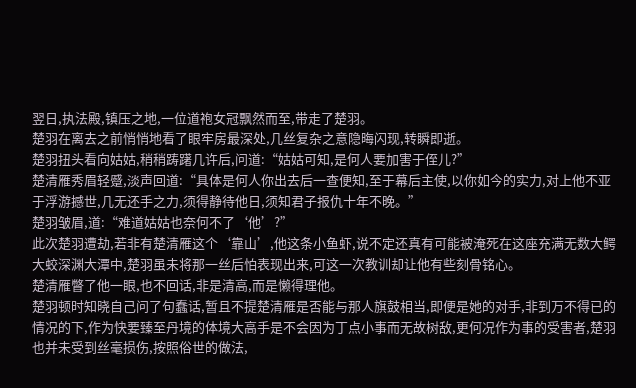翌日,执法殿,镇压之地,一位道袍女冠飘然而至,带走了楚羽。
楚羽在离去之前悄悄地看了眼牢房最深处,几丝复杂之意隐晦闪现,转瞬即逝。
楚羽扭头看向姑姑,稍稍踌躇几许后,问道:“姑姑可知,是何人要加害于侄儿?”
楚清雁秀眉轻蹙,淡声回道:“具体是何人你出去后一查便知,至于幕后主使,以你如今的实力,对上他不亚于浮游撼世,几无还手之力,须得静待他日,须知君子报仇十年不晚。”
楚羽皱眉,道:“难道姑姑也奈何不了‘他’?”
此次楚羽遭劫,若非有楚清雁这个‘靠山’,他这条小鱼虾,说不定还真有可能被淹死在这座充满无数大鳄大蛟深渊大潭中,楚羽虽未将那一丝后怕表现出来,可这一次教训却让他有些刻骨铭心。
楚清雁瞥了他一眼,也不回话,非是清高,而是懒得理他。
楚羽顿时知晓自己问了句蠢话,暂且不提楚清雁是否能与那人旗鼓相当,即便是她的对手,非到万不得已的情况的下,作为快要臻至丹境的体境大高手是不会因为丁点小事而无故树敌,更何况作为事的受害者,楚羽也并未受到丝毫损伤,按照俗世的做法,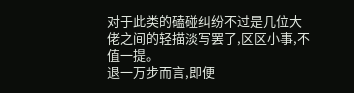对于此类的磕碰纠纷不过是几位大佬之间的轻描淡写罢了,区区小事,不值一提。
退一万步而言,即便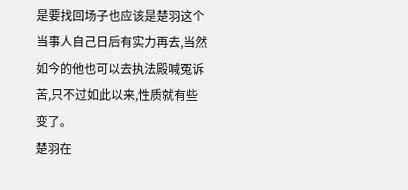是要找回场子也应该是楚羽这个当事人自己日后有实力再去,当然如今的他也可以去执法殿喊冤诉苦,只不过如此以来,性质就有些变了。
楚羽在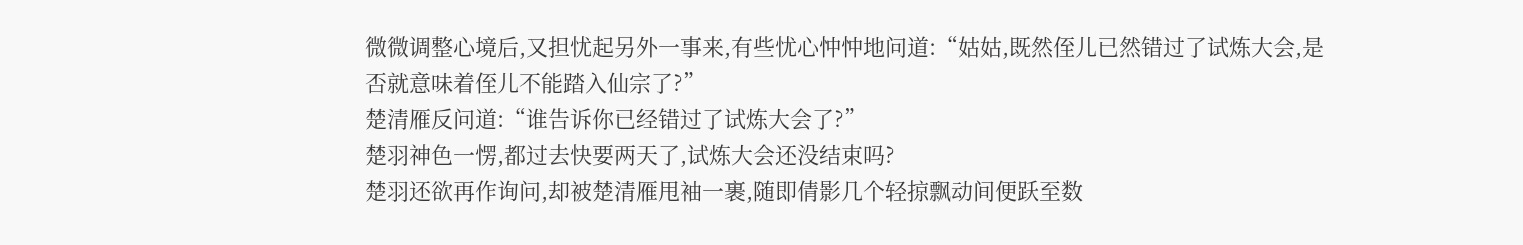微微调整心境后,又担忧起另外一事来,有些忧心忡忡地问道:“姑姑,既然侄儿已然错过了试炼大会,是否就意味着侄儿不能踏入仙宗了?”
楚清雁反问道:“谁告诉你已经错过了试炼大会了?”
楚羽神色一愣,都过去快要两天了,试炼大会还没结束吗?
楚羽还欲再作询问,却被楚清雁甩袖一裹,随即倩影几个轻掠飘动间便跃至数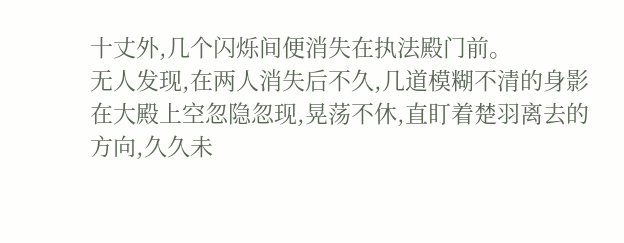十丈外,几个闪烁间便消失在执法殿门前。
无人发现,在两人消失后不久,几道模糊不清的身影在大殿上空忽隐忽现,晃荡不休,直盯着楚羽离去的方向,久久未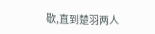歇,直到楚羽两人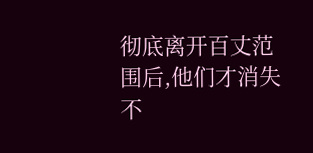彻底离开百丈范围后,他们才消失不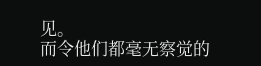见。
而令他们都毫无察觉的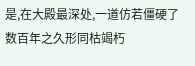是,在大殿最深处,一道仿若僵硬了数百年之久形同枯竭朽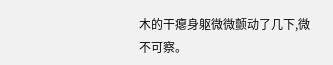木的干瘪身躯微微颤动了几下,微不可察。